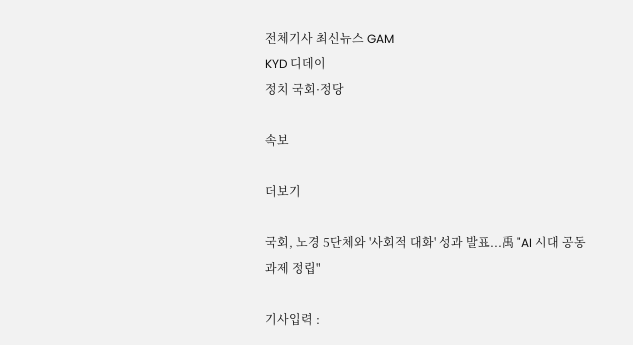전체기사 최신뉴스 GAM
KYD 디데이
정치 국회·정당

속보

더보기

국회, 노경 5단체와 '사회적 대화' 성과 발표...禹 "AI 시대 공동과제 정립"

기사입력 :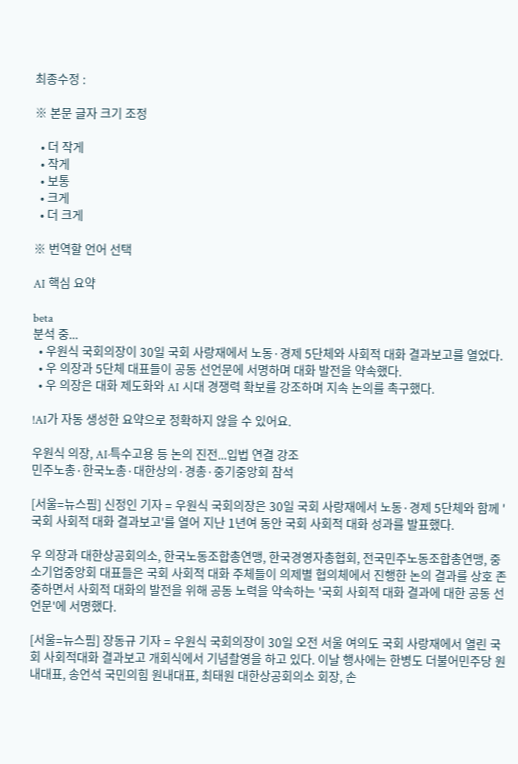최종수정 :

※ 본문 글자 크기 조정

  • 더 작게
  • 작게
  • 보통
  • 크게
  • 더 크게

※ 번역할 언어 선택

AI 핵심 요약

beta
분석 중...
  • 우원식 국회의장이 30일 국회 사랑재에서 노동·경제 5단체와 사회적 대화 결과보고를 열었다.
  • 우 의장과 5단체 대표들이 공동 선언문에 서명하며 대화 발전을 약속했다.
  • 우 의장은 대화 제도화와 AI 시대 경쟁력 확보를 강조하며 지속 논의를 촉구했다.

!AI가 자동 생성한 요약으로 정확하지 않을 수 있어요.

우원식 의장, AI·특수고용 등 논의 진전...입법 연결 강조
민주노총·한국노총·대한상의·경총·중기중앙회 참석

[서울=뉴스핌] 신정인 기자 = 우원식 국회의장은 30일 국회 사랑재에서 노동·경제 5단체와 함께 '국회 사회적 대화 결과보고'를 열어 지난 1년여 동안 국회 사회적 대화 성과를 발표했다.

우 의장과 대한상공회의소, 한국노동조합총연맹, 한국경영자총협회, 전국민주노동조합총연맹, 중소기업중앙회 대표들은 국회 사회적 대화 주체들이 의제별 협의체에서 진행한 논의 결과를 상호 존중하면서 사회적 대화의 발전을 위해 공동 노력을 약속하는 '국회 사회적 대화 결과에 대한 공동 선언문'에 서명했다.

[서울=뉴스핌] 장동규 기자 = 우원식 국회의장이 30일 오전 서울 여의도 국회 사랑재에서 열린 국회 사회적대화 결과보고 개회식에서 기념촬영을 하고 있다. 이날 행사에는 한병도 더불어민주당 원내대표, 송언석 국민의힘 원내대표, 최태원 대한상공회의소 회장, 손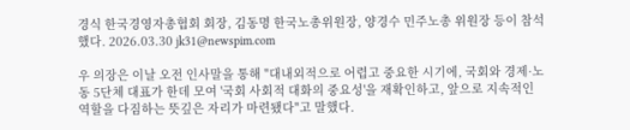경식 한국경영자총협회 회장, 김동명 한국노총위원장, 양경수 민주노총 위원장 등이 참석했다. 2026.03.30 jk31@newspim.com

우 의장은 이날 오전 인사말을 통해 "대내외적으로 어렵고 중요한 시기에, 국회와 경제·노동 5단체 대표가 한데 모여 '국회 사회적 대화의 중요성'을 재확인하고, 앞으로 지속적인 역할을 다짐하는 뜻깊은 자리가 마련됐다"고 말했다.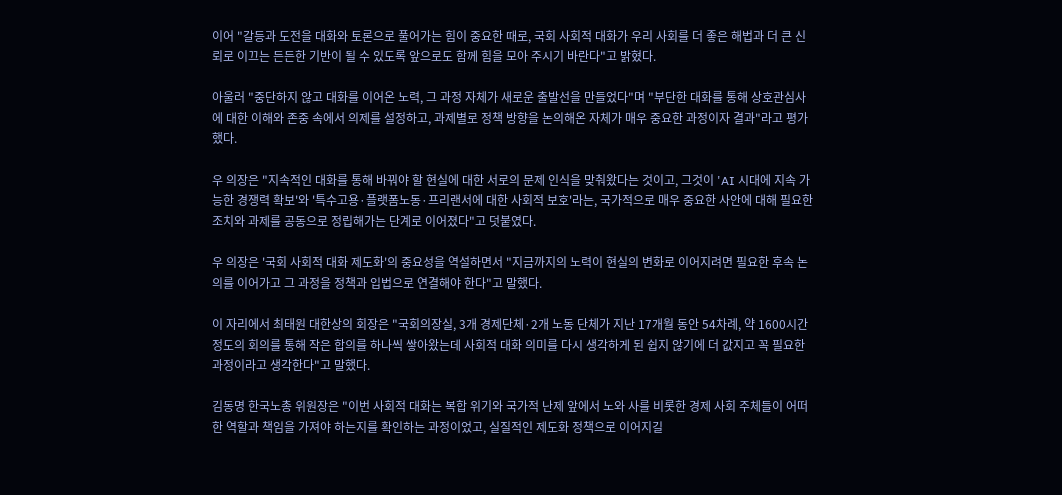이어 "갈등과 도전을 대화와 토론으로 풀어가는 힘이 중요한 때로, 국회 사회적 대화가 우리 사회를 더 좋은 해법과 더 큰 신뢰로 이끄는 든든한 기반이 될 수 있도록 앞으로도 함께 힘을 모아 주시기 바란다"고 밝혔다.

아울러 "중단하지 않고 대화를 이어온 노력, 그 과정 자체가 새로운 출발선을 만들었다"며 "부단한 대화를 통해 상호관심사에 대한 이해와 존중 속에서 의제를 설정하고, 과제별로 정책 방향을 논의해온 자체가 매우 중요한 과정이자 결과"라고 평가했다.

우 의장은 "지속적인 대화를 통해 바꿔야 할 현실에 대한 서로의 문제 인식을 맞춰왔다는 것이고, 그것이 'AI 시대에 지속 가능한 경쟁력 확보'와 '특수고용·플랫폼노동·프리랜서에 대한 사회적 보호'라는, 국가적으로 매우 중요한 사안에 대해 필요한 조치와 과제를 공동으로 정립해가는 단계로 이어졌다"고 덧붙였다.

우 의장은 '국회 사회적 대화 제도화'의 중요성을 역설하면서 "지금까지의 노력이 현실의 변화로 이어지려면 필요한 후속 논의를 이어가고 그 과정을 정책과 입법으로 연결해야 한다"고 말했다.

이 자리에서 최태원 대한상의 회장은 "국회의장실, 3개 경제단체·2개 노동 단체가 지난 17개월 동안 54차례, 약 1600시간 정도의 회의를 통해 작은 합의를 하나씩 쌓아왔는데 사회적 대화 의미를 다시 생각하게 된 쉽지 않기에 더 값지고 꼭 필요한 과정이라고 생각한다"고 말했다.

김동명 한국노총 위원장은 "이번 사회적 대화는 복합 위기와 국가적 난제 앞에서 노와 사를 비롯한 경제 사회 주체들이 어떠한 역할과 책임을 가져야 하는지를 확인하는 과정이었고, 실질적인 제도화 정책으로 이어지길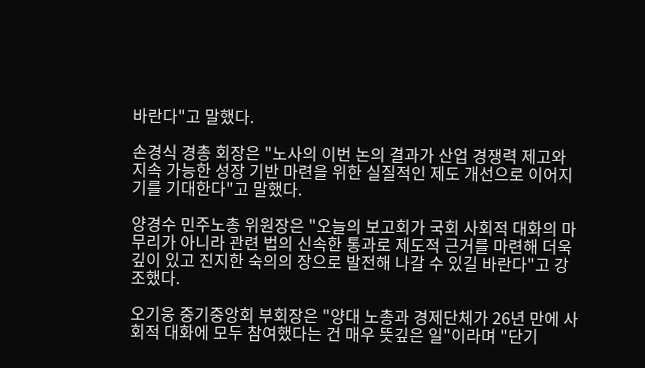바란다"고 말했다.

손경식 경총 회장은 "노사의 이번 논의 결과가 산업 경쟁력 제고와 지속 가능한 성장 기반 마련을 위한 실질적인 제도 개선으로 이어지기를 기대한다"고 말했다.

양경수 민주노총 위원장은 "오늘의 보고회가 국회 사회적 대화의 마무리가 아니라 관련 법의 신속한 통과로 제도적 근거를 마련해 더욱 깊이 있고 진지한 숙의의 장으로 발전해 나갈 수 있길 바란다"고 강조했다.

오기웅 중기중앙회 부회장은 "양대 노총과 경제단체가 26년 만에 사회적 대화에 모두 참여했다는 건 매우 뜻깊은 일"이라며 "단기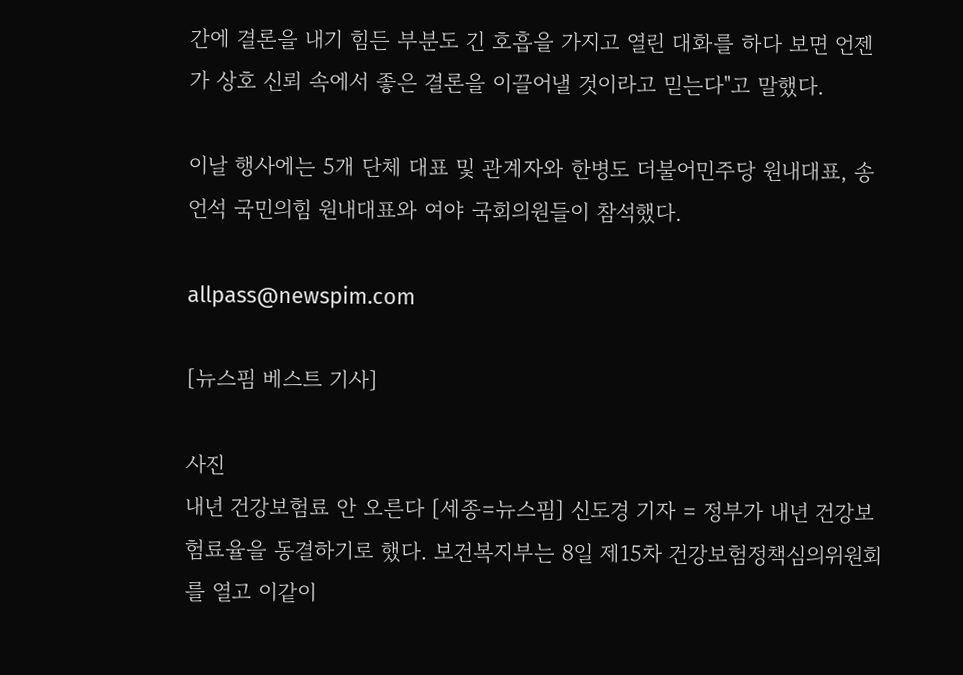간에 결론을 내기 힘든 부분도 긴 호흡을 가지고 열린 대화를 하다 보면 언젠가 상호 신뢰 속에서 좋은 결론을 이끌어낼 것이라고 믿는다"고 말했다.

이날 행사에는 5개 단체 대표 및 관계자와 한병도 더불어민주당 원내대표, 송언석 국민의힘 원내대표와 여야 국회의원들이 참석했다.

allpass@newspim.com

[뉴스핌 베스트 기사]

사진
내년 건강보험료 안 오른다 [세종=뉴스핌] 신도경 기자 = 정부가 내년 건강보험료율을 동결하기로 했다. 보건복지부는 8일 제15차 건강보험정책심의위원회를 열고 이같이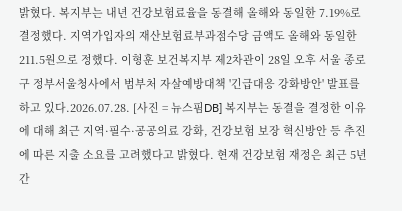밝혔다. 복지부는 내년 건강보험료율을 동결해 올해와 동일한 7.19%로 결정했다. 지역가입자의 재산보험료부과점수당 금액도 올해와 동일한 211.5원으로 정했다. 이형훈 보건복지부 제2차관이 28일 오후 서울 종로구 정부서울청사에서 범부처 자살예방대책 '긴급대응 강화방안' 발표를 하고 있다.2026.07.28. [사진 = 뉴스핌DB] 복지부는 동결을 결정한 이유에 대해 최근 지역·필수·공공의료 강화, 건강보험 보장 혁신방안 등 추진에 따른 지출 소요를 고려했다고 밝혔다. 현재 건강보험 재정은 최근 5년간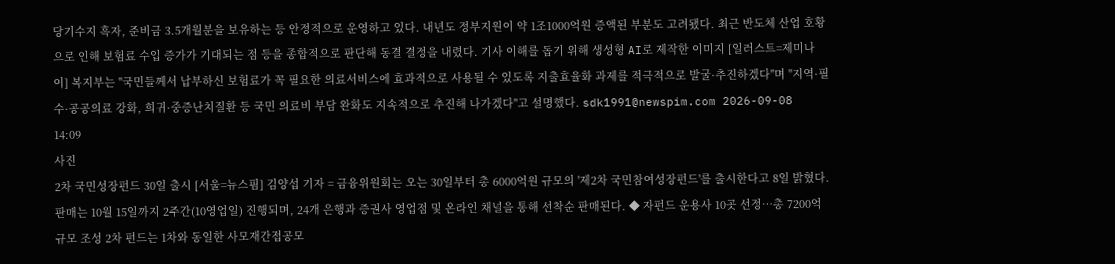당기수지 흑자, 준비금 3.5개월분을 보유하는 등 안정적으로 운영하고 있다. 내년도 정부지원이 약 1조1000억원 증액된 부분도 고려됐다. 최근 반도체 산업 호황으로 인해 보험료 수입 증가가 기대되는 점 등을 종합적으로 판단해 동결 결정을 내렸다. 기사 이해를 돕기 위해 생성형 AI로 제작한 이미지 [일러스트=제미나이] 복지부는 "국민들께서 납부하신 보험료가 꼭 필요한 의료서비스에 효과적으로 사용될 수 있도록 지출효율화 과제를 적극적으로 발굴·추진하겠다"며 "지역·필수·공공의료 강화, 희귀·중증난치질환 등 국민 의료비 부담 완화도 지속적으로 추진해 나가겠다"고 설명했다. sdk1991@newspim.com 2026-09-08 14:09
사진
2차 국민성장펀드 30일 출시 [서울=뉴스핌] 김양섭 기자 = 금융위원회는 오는 30일부터 총 6000억원 규모의 '제2차 국민참여성장펀드'를 출시한다고 8일 밝혔다. 판매는 10월 15일까지 2주간(10영업일) 진행되며, 24개 은행과 증권사 영업점 및 온라인 채널을 통해 선착순 판매된다. ◆ 자펀드 운용사 10곳 선정…총 7200억 규모 조성 2차 펀드는 1차와 동일한 사모재간접공모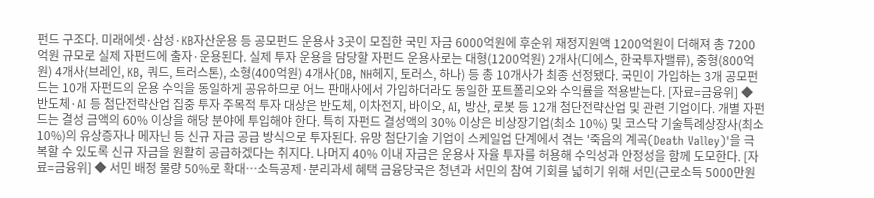펀드 구조다. 미래에셋·삼성·KB자산운용 등 공모펀드 운용사 3곳이 모집한 국민 자금 6000억원에 후순위 재정지원액 1200억원이 더해져 총 7200억원 규모로 실제 자펀드에 출자·운용된다. 실제 투자 운용을 담당할 자펀드 운용사로는 대형(1200억원) 2개사(디에스, 한국투자밸류), 중형(800억원) 4개사(브레인, KB, 쿼드, 트러스톤), 소형(400억원) 4개사(DB, NH헤지, 토러스, 하나) 등 총 10개사가 최종 선정됐다. 국민이 가입하는 3개 공모펀드는 10개 자펀드의 운용 수익을 동일하게 공유하므로 어느 판매사에서 가입하더라도 동일한 포트폴리오와 수익률을 적용받는다. [자료=금융위] ◆ 반도체·AI 등 첨단전략산업 집중 투자 주목적 투자 대상은 반도체, 이차전지, 바이오, AI, 방산, 로봇 등 12개 첨단전략산업 및 관련 기업이다. 개별 자펀드는 결성 금액의 60% 이상을 해당 분야에 투입해야 한다. 특히 자펀드 결성액의 30% 이상은 비상장기업(최소 10%) 및 코스닥 기술특례상장사(최소 10%)의 유상증자나 메자닌 등 신규 자금 공급 방식으로 투자된다. 유망 첨단기술 기업이 스케일업 단계에서 겪는 '죽음의 계곡(Death Valley)'을 극복할 수 있도록 신규 자금을 원활히 공급하겠다는 취지다. 나머지 40% 이내 자금은 운용사 자율 투자를 허용해 수익성과 안정성을 함께 도모한다. [자료=금융위] ◆ 서민 배정 물량 50%로 확대…소득공제·분리과세 혜택 금융당국은 청년과 서민의 참여 기회를 넓히기 위해 서민(근로소득 5000만원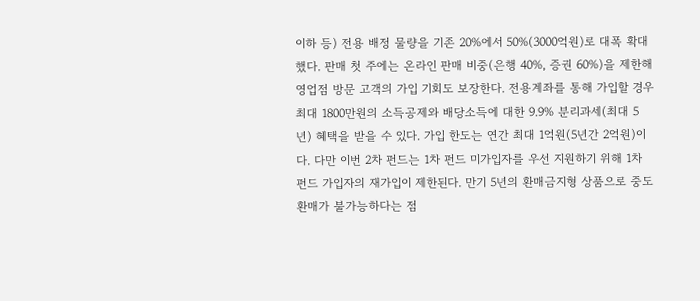이하 등) 전용 배정 물량을 기존 20%에서 50%(3000억원)로 대폭 확대했다. 판매 첫 주에는 온라인 판매 비중(은행 40%, 증권 60%)을 제한해 영업점 방문 고객의 가입 기회도 보장한다. 전용계좌를 통해 가입할 경우 최대 1800만원의 소득공제와 배당소득에 대한 9.9% 분리과세(최대 5년) 혜택을 받을 수 있다. 가입 한도는 연간 최대 1억원(5년간 2억원)이다. 다만 이번 2차 펀드는 1차 펀드 미가입자를 우선 지원하기 위해 1차 펀드 가입자의 재가입이 제한된다. 만기 5년의 환매금지형 상품으로 중도 환매가 불가능하다는 점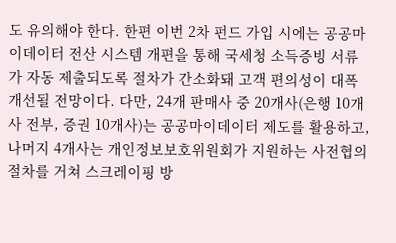도 유의해야 한다. 한편 이번 2차 펀드 가입 시에는 공공마이데이터 전산 시스템 개편을 통해 국세청 소득증빙 서류가 자동 제출되도록 절차가 간소화돼 고객 편의성이 대폭 개선될 전망이다. 다만, 24개 판매사 중 20개사(은행 10개사 전부, 증권 10개사)는 공공마이데이터 제도를 활용하고, 나머지 4개사는 개인정보보호위원회가 지원하는 사전협의 절차를 거쳐 스크레이핑 방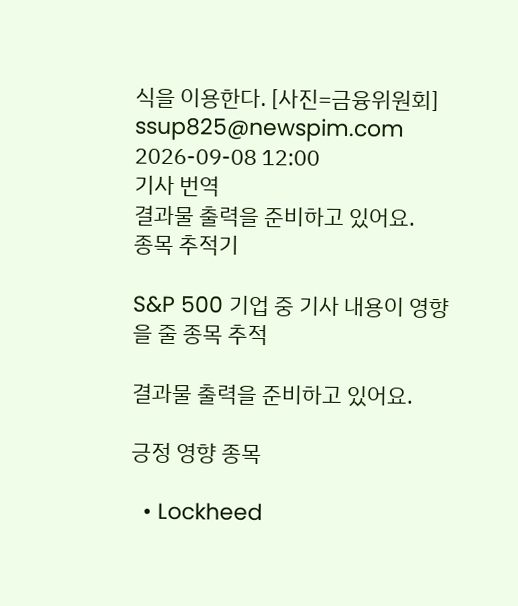식을 이용한다. [사진=금융위원회] ssup825@newspim.com 2026-09-08 12:00
기사 번역
결과물 출력을 준비하고 있어요.
종목 추적기

S&P 500 기업 중 기사 내용이 영향을 줄 종목 추적

결과물 출력을 준비하고 있어요.

긍정 영향 종목

  • Lockheed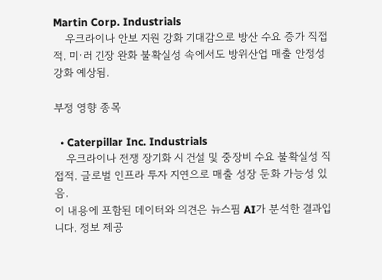Martin Corp. Industrials
    우크라이나 안보 지원 강화 기대감으로 방산 수요 증가 직접적. 미·러 긴장 완화 불확실성 속에서도 방위산업 매출 안정성 강화 예상됨.

부정 영향 종목

  • Caterpillar Inc. Industrials
    우크라이나 전쟁 장기화 시 건설 및 중장비 수요 불확실성 직접적. 글로벌 인프라 투자 지연으로 매출 성장 둔화 가능성 있음.
이 내용에 포함된 데이터와 의견은 뉴스핌 AI가 분석한 결과입니다. 정보 제공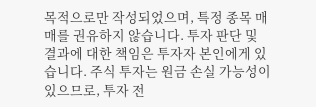목적으로만 작성되었으며, 특정 종목 매매를 권유하지 않습니다. 투자 판단 및 결과에 대한 책임은 투자자 본인에게 있습니다. 주식 투자는 원금 손실 가능성이 있으므로, 투자 전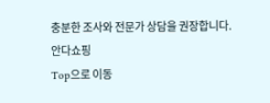충분한 조사와 전문가 상담을 권장합니다.
안다쇼핑
Top으로 이동